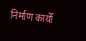निर्माण कार्यों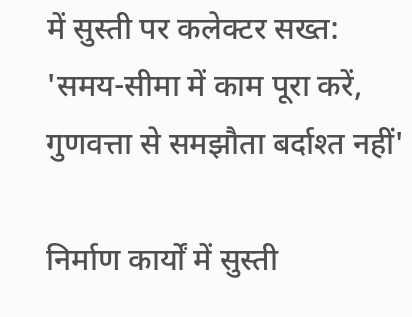में सुस्ती पर कलेक्टर सख्त: 'समय-सीमा में काम पूरा करें, गुणवत्ता से समझौता बर्दाश्त नहीं'

निर्माण कार्यों में सुस्ती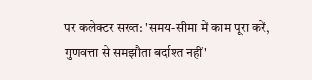पर कलेक्टर सख्त: 'समय-सीमा में काम पूरा करें, गुणवत्ता से समझौता बर्दाश्त नहीं'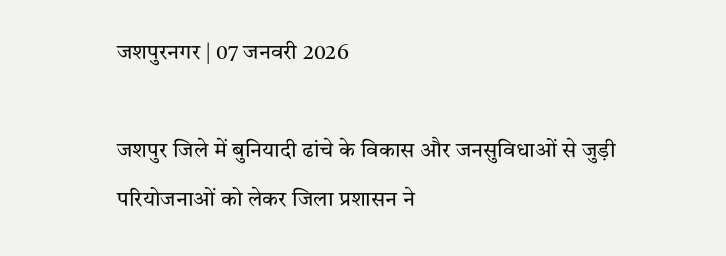जशपुरनगर | 07 जनवरी 2026

जशपुर जिले में बुनियादी ढांचे के विकास और जनसुविधाओं से जुड़ी परियोजनाओं को लेकर जिला प्रशासन ने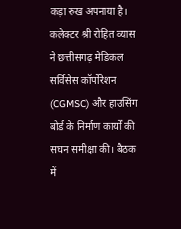कड़ा रुख अपनाया है। कलेक्टर श्री रोहित व्यास ने छत्तीसगढ़ मेडिकल सर्विसेस कॉर्पोरेशन (CGMSC) और हाउसिंग बोर्ड के निर्माण कार्यों की सघन समीक्षा की। बैठक में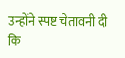उन्होंने स्पष्ट चेतावनी दी कि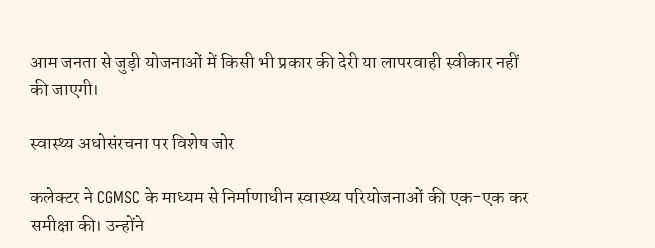आम जनता से जुड़ी योजनाओं में किसी भी प्रकार की देरी या लापरवाही स्वीकार नहीं की जाएगी।

स्वास्थ्य अधोसंरचना पर विशेष जोर

कलेक्टर ने CGMSC के माध्यम से निर्माणाधीन स्वास्थ्य परियोजनाओं की एक-एक कर समीक्षा की। उन्होंने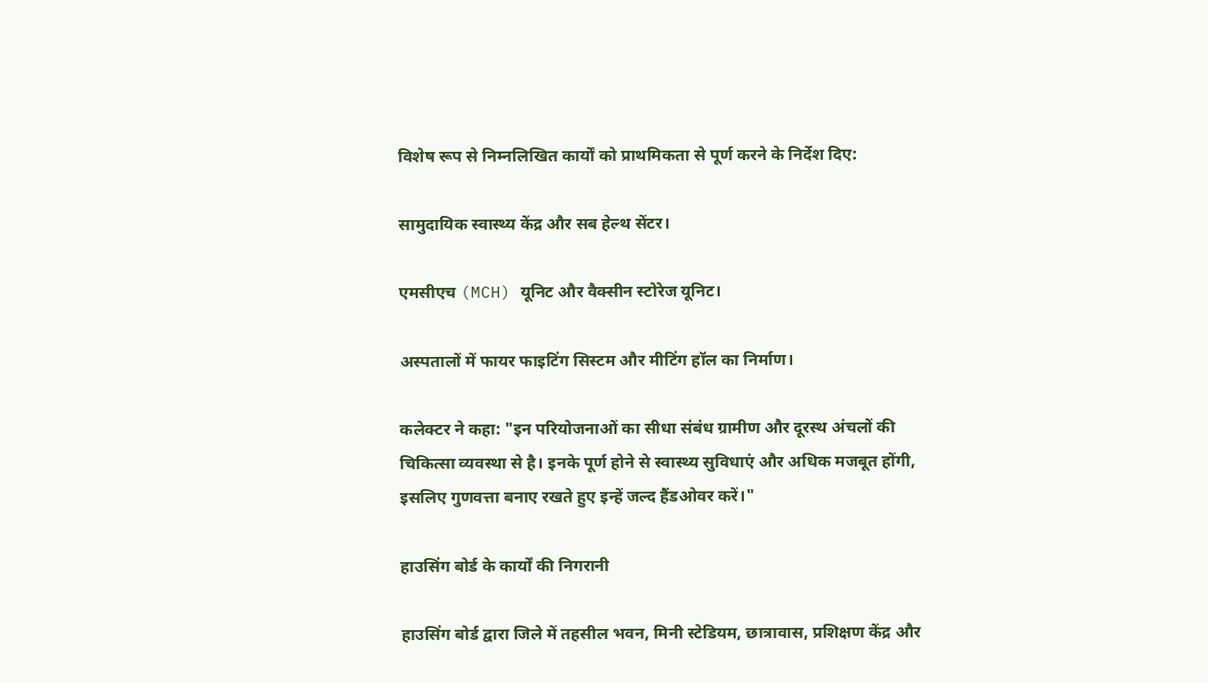विशेष रूप से निम्नलिखित कार्यों को प्राथमिकता से पूर्ण करने के निर्देश दिए:

सामुदायिक स्वास्थ्य केंद्र और सब हेल्थ सेंटर।

एमसीएच (MCH) यूनिट और वैक्सीन स्टोरेज यूनिट।

अस्पतालों में फायर फाइटिंग सिस्टम और मीटिंग हॉल का निर्माण।

कलेक्टर ने कहा: "इन परियोजनाओं का सीधा संबंध ग्रामीण और दूरस्थ अंचलों की चिकित्सा व्यवस्था से है। इनके पूर्ण होने से स्वास्थ्य सुविधाएं और अधिक मजबूत होंगी, इसलिए गुणवत्ता बनाए रखते हुए इन्हें जल्द हैंडओवर करें।"

हाउसिंग बोर्ड के कार्यों की निगरानी

हाउसिंग बोर्ड द्वारा जिले में तहसील भवन, मिनी स्टेडियम, छात्रावास, प्रशिक्षण केंद्र और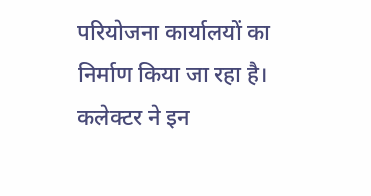परियोजना कार्यालयों का निर्माण किया जा रहा है। कलेक्टर ने इन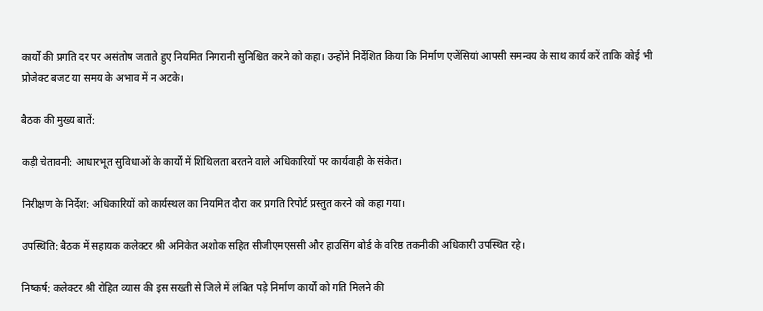कार्यों की प्रगति दर पर असंतोष जताते हुए नियमित निगरानी सुनिश्चित करने को कहा। उन्होंने निर्देशित किया कि निर्माण एजेंसियां आपसी समन्वय के साथ कार्य करें ताकि कोई भी प्रोजेक्ट बजट या समय के अभाव में न अटके।

बैठक की मुख्य बातें:

कड़ी चेतावनी: आधारभूत सुविधाओं के कार्यों में शिथिलता बरतने वाले अधिकारियों पर कार्यवाही के संकेत।

निरीक्षण के निर्देश: अधिकारियों को कार्यस्थल का नियमित दौरा कर प्रगति रिपोर्ट प्रस्तुत करने को कहा गया।

उपस्थिति: बैठक में सहायक कलेक्टर श्री अनिकेत अशोक सहित सीजीएमएससी और हाउसिंग बोर्ड के वरिष्ठ तकनीकी अधिकारी उपस्थित रहे।

निष्कर्ष: कलेक्टर श्री रोहित व्यास की इस सख्ती से जिले में लंबित पड़े निर्माण कार्यों को गति मिलने की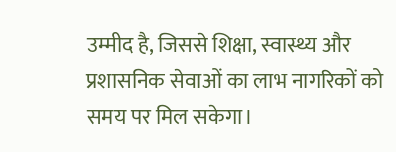उम्मीद है, जिससे शिक्षा, स्वास्थ्य और प्रशासनिक सेवाओं का लाभ नागरिकों को समय पर मिल सकेगा।